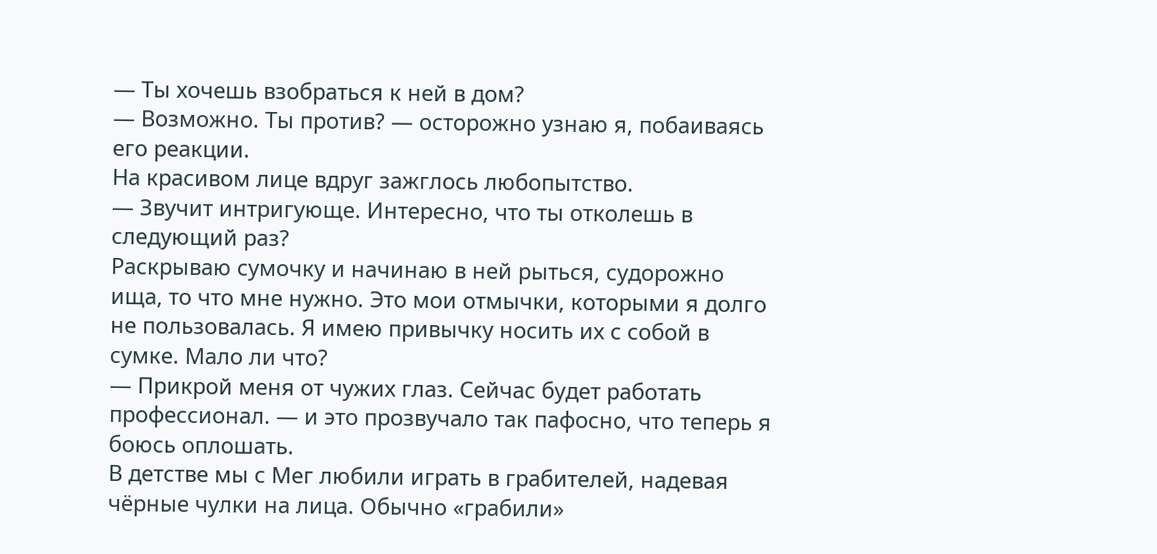— Ты хочешь взобраться к ней в дом?
— Возможно. Ты против? — осторожно узнаю я, побаиваясь его реакции.
На красивом лице вдруг зажглось любопытство.
— Звучит интригующе. Интересно, что ты отколешь в следующий раз?
Раскрываю сумочку и начинаю в ней рыться, судорожно ища, то что мне нужно. Это мои отмычки, которыми я долго не пользовалась. Я имею привычку носить их с собой в сумке. Мало ли что?
— Прикрой меня от чужих глаз. Сейчас будет работать профессионал. — и это прозвучало так пафосно, что теперь я боюсь оплошать.
В детстве мы с Мег любили играть в грабителей, надевая чёрные чулки на лица. Обычно «грабили»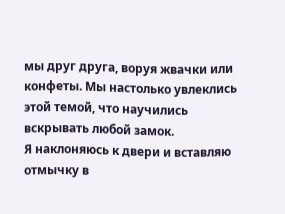мы друг друга, воруя жвачки или конфеты. Мы настолько увлеклись этой темой, что научились вскрывать любой замок.
Я наклоняюсь к двери и вставляю отмычку в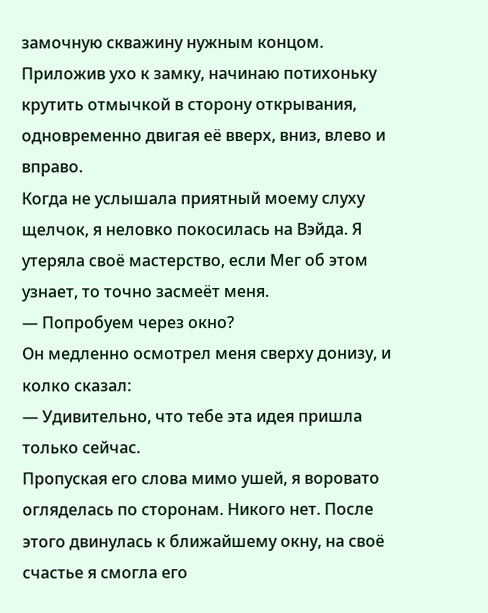замочную скважину нужным концом. Приложив ухо к замку, начинаю потихоньку крутить отмычкой в сторону открывания, одновременно двигая её вверх, вниз, влево и вправо.
Когда не услышала приятный моему слуху щелчок, я неловко покосилась на Вэйда. Я утеряла своё мастерство, если Мег об этом узнает, то точно засмеёт меня.
— Попробуем через окно?
Он медленно осмотрел меня сверху донизу, и колко сказал:
— Удивительно, что тебе эта идея пришла только сейчас.
Пропуская его слова мимо ушей, я воровато огляделась по сторонам. Никого нет. После этого двинулась к ближайшему окну, на своё счастье я смогла его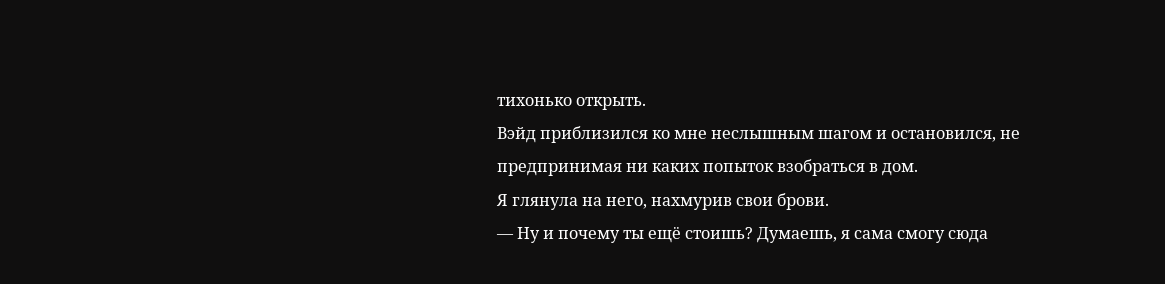тихонько открыть.
Вэйд приблизился ко мне неслышным шагом и остановился, не предпринимая ни каких попыток взобраться в дом.
Я глянула на него, нахмурив свои брови.
— Ну и почему ты ещё стоишь? Думаешь, я сама смогу сюда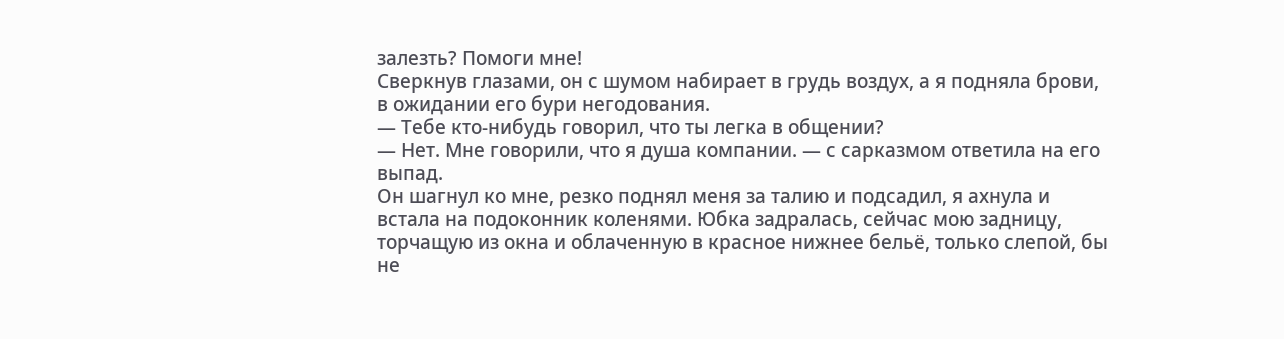залезть? Помоги мне!
Сверкнув глазами, он с шумом набирает в грудь воздух, а я подняла брови, в ожидании его бури негодования.
— Тебе кто-нибудь говорил, что ты легка в общении?
— Нет. Мне говорили, что я душа компании. — с сарказмом ответила на его выпад.
Он шагнул ко мне, резко поднял меня за талию и подсадил, я ахнула и встала на подоконник коленями. Юбка задралась, сейчас мою задницу, торчащую из окна и облаченную в красное нижнее бельё, только слепой, бы не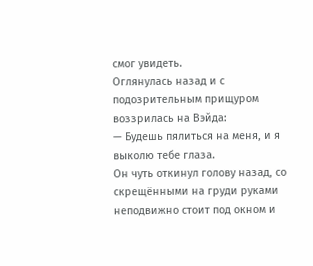смог увидеть.
Оглянулась назад и с подозрительным прищуром воззрилась на Вэйда:
— Будешь пялиться на меня, и я выколю тебе глаза.
Он чуть откинул голову назад, со скрещёнными на груди руками неподвижно стоит под окном и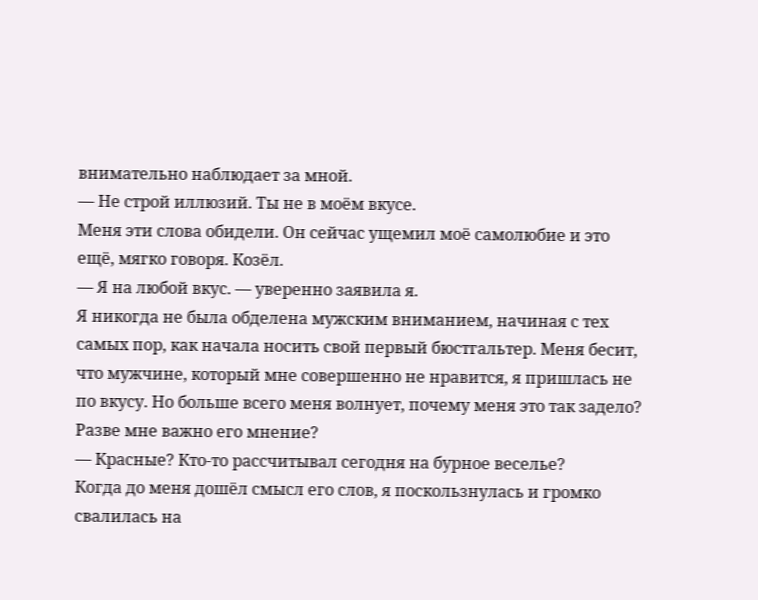внимательно наблюдает за мной.
— Не строй иллюзий. Ты не в моём вкусе.
Меня эти слова обидели. Он сейчас ущемил моё самолюбие и это ещё, мягко говоря. Козёл.
— Я на любой вкус. — уверенно заявила я.
Я никогда не была обделена мужским вниманием, начиная с тех самых пор, как начала носить свой первый бюстгальтер. Меня бесит, что мужчине, который мне совершенно не нравится, я пришлась не по вкусу. Но больше всего меня волнует, почему меня это так задело? Разве мне важно его мнение?
— Красные? Кто-то рассчитывал сегодня на бурное веселье?
Когда до меня дошёл смысл его слов, я поскользнулась и громко свалилась на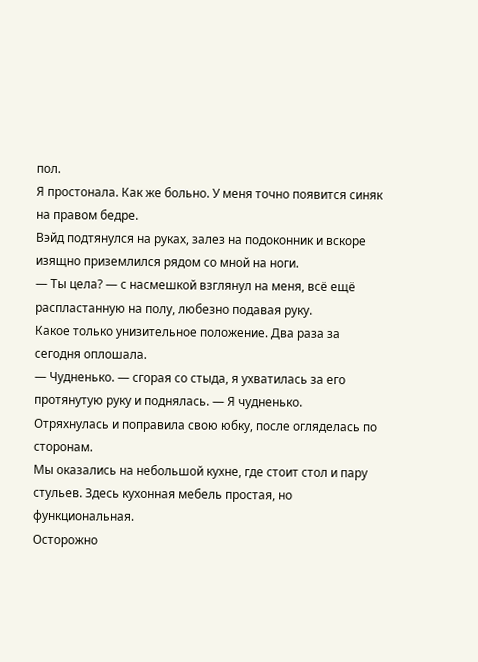пол.
Я простонала. Как же больно. У меня точно появится синяк на правом бедре.
Вэйд подтянулся на руках, залез на подоконник и вскоре изящно приземлился рядом со мной на ноги.
— Ты цела? — с насмешкой взглянул на меня, всё ещё распластанную на полу, любезно подавая руку.
Какое только унизительное положение. Два раза за сегодня оплошала.
— Чудненько. — сгорая со стыда, я ухватилась за его протянутую руку и поднялась. — Я чудненько.
Отряхнулась и поправила свою юбку, после огляделась по сторонам.
Мы оказались на небольшой кухне, где стоит стол и пару стульев. Здесь кухонная мебель простая, но функциональная.
Осторожно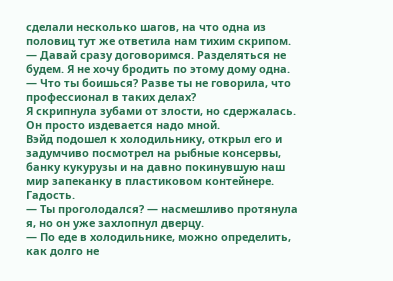сделали несколько шагов, на что одна из половиц тут же ответила нам тихим скрипом.
— Давай сразу договоримся. Разделяться не будем. Я не хочу бродить по этому дому одна.
— Что ты боишься? Разве ты не говорила, что профессионал в таких делах?
Я скрипнула зубами от злости, но сдержалась. Он просто издевается надо мной.
Вэйд подошел к холодильнику, открыл его и задумчиво посмотрел на рыбные консервы, банку кукурузы и на давно покинувшую наш мир запеканку в пластиковом контейнере.
Гадость.
— Ты проголодался? — насмешливо протянула я, но он уже захлопнул дверцу.
— По еде в холодильнике, можно определить, как долго не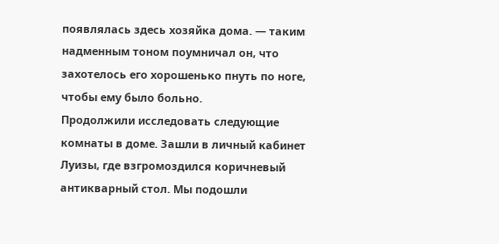появлялась здесь хозяйка дома. — таким надменным тоном поумничал он, что захотелось его хорошенько пнуть по ноге, чтобы ему было больно.
Продолжили исследовать следующие комнаты в доме. Зашли в личный кабинет Луизы, где взгромоздился коричневый антикварный стол. Мы подошли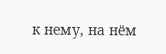к нему, на нём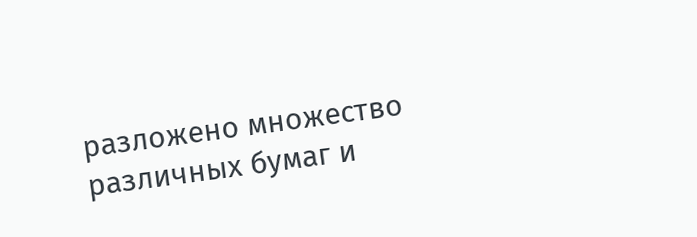разложено множество различных бумаг и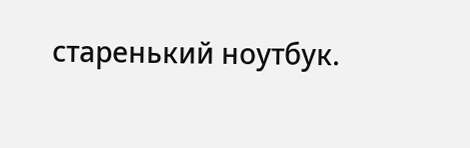старенький ноутбук.